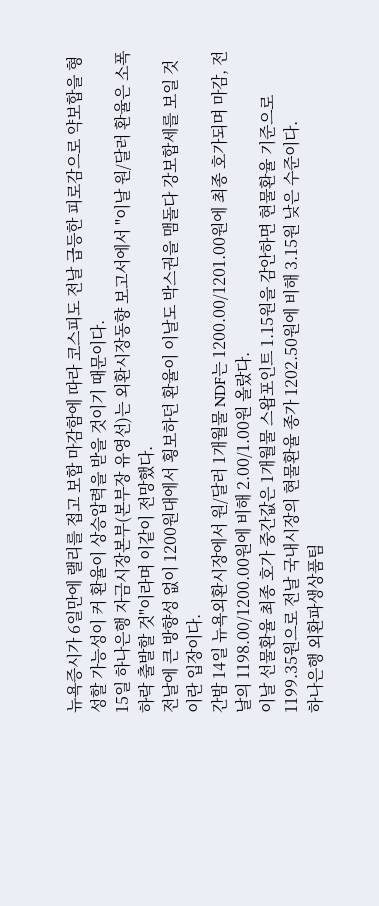뉴욕증시가 6일만에 랠리를 접고 보합 마감함에 따라 코스피도 전날 급등한 피로감으로 약보합을 형성할 가능성이 커 환율이 상승압력을 받을 것이기 때문이다.
15일 하나은행 자금시장본부(본부장 유영선)는 외환시장동향 보고서에서 "이날 원/달러 환율은 소폭 하락 출발할 것"이라며 이같이 전망했다.
전날에 큰 방향성 없이 1200원대에서 횡보하던 환율이 이날도 박스권을 맴돌다 강보합세를 보일 것이란 입장이다.
간밤 14일 뉴욕외환시장에서 원/달러 1개월물 NDF는 1200.00/1201.00원에 최종 호가되며 마감, 전날의 1198.00/1200.00원에 비해 2.00/1.00원 올랐다.
이날 선물환율 최종 호가 중간값은 1개월물 스왑포인트 1.15원을 감안하면 현물환율 기준으로 1199.35원으로 전날 국내시장의 현물환율 종가 1202.50원에 비해 3.15원 낮은 수준이다.
하나은행 외환파생상품팀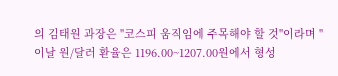의 김태원 과장은 "코스피 움직임에 주목해야 할 것"이라며 "이날 원/달러 환율은 1196.00~1207.00원에서 형성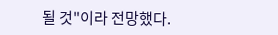될 것"이라 전망했다.